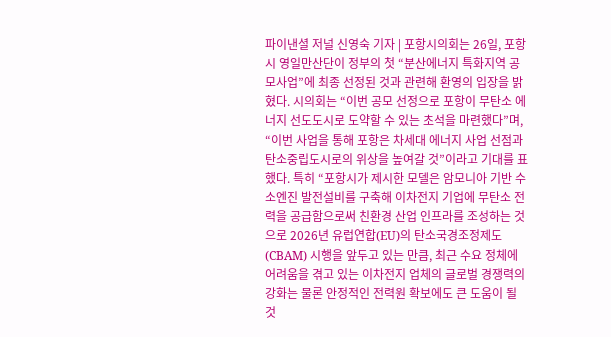파이낸셜 저널 신영숙 기자 | 포항시의회는 26일, 포항시 영일만산단이 정부의 첫 “분산에너지 특화지역 공모사업”에 최종 선정된 것과 관련해 환영의 입장을 밝혔다. 시의회는 “이번 공모 선정으로 포항이 무탄소 에너지 선도도시로 도약할 수 있는 초석을 마련했다”며, “이번 사업을 통해 포항은 차세대 에너지 사업 선점과 탄소중립도시로의 위상을 높여갈 것”이라고 기대를 표했다. 특히 “포항시가 제시한 모델은 암모니아 기반 수소엔진 발전설비를 구축해 이차전지 기업에 무탄소 전력을 공급함으로써 친환경 산업 인프라를 조성하는 것으로 2026년 유럽연합(EU)의 탄소국경조정제도(CBAM) 시행을 앞두고 있는 만큼, 최근 수요 정체에 어려움을 겪고 있는 이차전지 업체의 글로벌 경쟁력의 강화는 물론 안정적인 전력원 확보에도 큰 도움이 될 것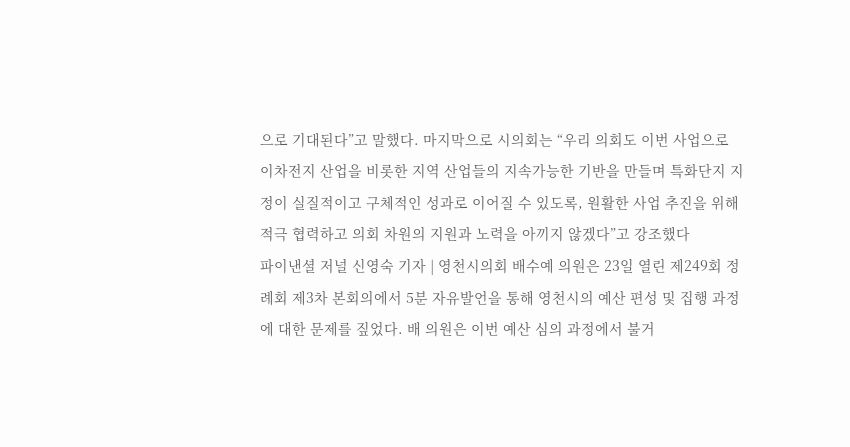으로 기대된다”고 말했다. 마지막으로 시의회는 “우리 의회도 이번 사업으로 이차전지 산업을 비롯한 지역 산업들의 지속가능한 기반을 만들며 특화단지 지정이 실질적이고 구체적인 성과로 이어질 수 있도록, 원활한 사업 추진을 위해 적극 협력하고 의회 차원의 지원과 노력을 아끼지 않겠다”고 강조했다
파이낸셜 저널 신영숙 기자 | 영천시의회 배수예 의원은 23일 열린 제249회 정례회 제3차 본회의에서 5분 자유발언을 통해 영천시의 예산 편성 및 집행 과정에 대한 문제를 짚었다. 배 의원은 이번 예산 심의 과정에서 불거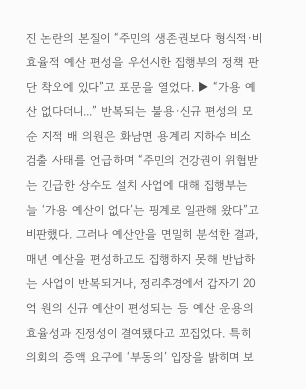진 논란의 본질이 “주민의 생존권보다 형식적·비효율적 예산 편성을 우선시한 집행부의 정책 판단 착오에 있다”고 포문을 열었다. ▶ “가용 예산 없다더니...” 반복되는 불용·신규 편성의 모순 지적 배 의원은 화남면 용계리 지하수 비소 검출 사태를 언급하며 “주민의 건강권이 위협받는 긴급한 상수도 설치 사업에 대해 집행부는 늘 ‘가용 예산이 없다’는 핑계로 일관해 왔다”고 비판했다. 그러나 예산안을 면밀히 분석한 결과, 매년 예산을 편성하고도 집행하지 못해 반납하는 사업이 반복되거나, 정리추경에서 갑자기 20억 원의 신규 예산이 편성되는 등 예산 운용의 효율성과 진정성이 결여됐다고 꼬집었다. 특히 의회의 증액 요구에 ‘부동의’ 입장을 밝히며 보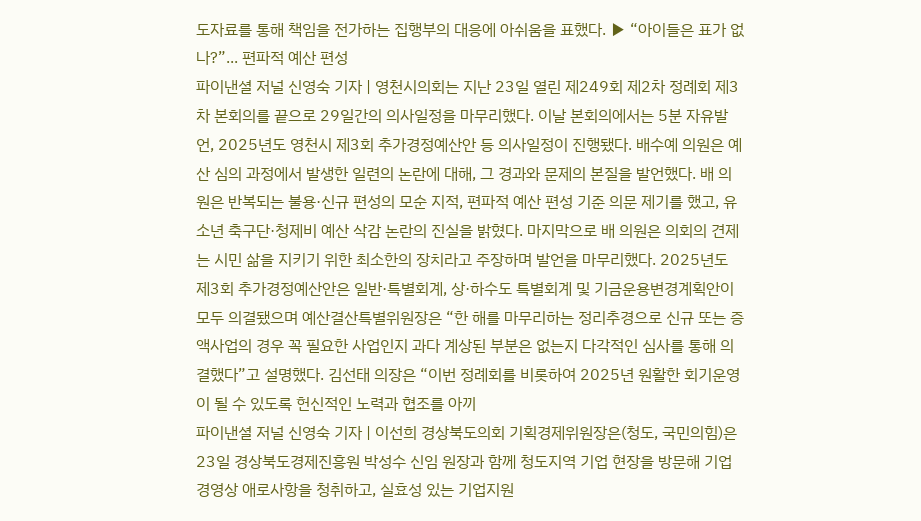도자료를 통해 책임을 전가하는 집행부의 대응에 아쉬움을 표했다. ▶ “아이들은 표가 없나?”... 편파적 예산 편성
파이낸셜 저널 신영숙 기자 | 영천시의회는 지난 23일 열린 제249회 제2차 정례회 제3차 본회의를 끝으로 29일간의 의사일정을 마무리했다. 이날 본회의에서는 5분 자유발언, 2025년도 영천시 제3회 추가경정예산안 등 의사일정이 진행됐다. 배수예 의원은 예산 심의 과정에서 발생한 일련의 논란에 대해, 그 경과와 문제의 본질을 발언했다. 배 의원은 반복되는 불용·신규 편성의 모순 지적, 편파적 예산 편성 기준 의문 제기를 했고, 유소년 축구단·청제비 예산 삭감 논란의 진실을 밝혔다. 마지막으로 배 의원은 의회의 견제는 시민 삶을 지키기 위한 최소한의 장치라고 주장하며 발언을 마무리했다. 2025년도 제3회 추가경정예산안은 일반·특별회계, 상·하수도 특별회계 및 기금운용변경계획안이 모두 의결됐으며 예산결산특별위원장은 “한 해를 마무리하는 정리추경으로 신규 또는 증액사업의 경우 꼭 필요한 사업인지 과다 계상된 부분은 없는지 다각적인 심사를 통해 의결했다”고 설명했다. 김선태 의장은 “이번 정례회를 비롯하여 2025년 원활한 회기운영이 될 수 있도록 헌신적인 노력과 협조를 아끼
파이낸셜 저널 신영숙 기자 | 이선희 경상북도의회 기획경제위원장은(청도, 국민의힘)은 23일 경상북도경제진흥원 박성수 신임 원장과 함께 청도지역 기업 현장을 방문해 기업 경영상 애로사항을 청취하고, 실효성 있는 기업지원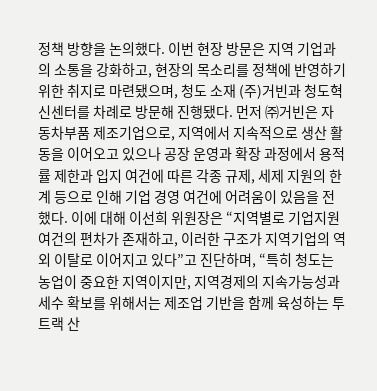정책 방향을 논의했다. 이번 현장 방문은 지역 기업과의 소통을 강화하고, 현장의 목소리를 정책에 반영하기 위한 취지로 마련됐으며, 청도 소재 (주)거빈과 청도혁신센터를 차례로 방문해 진행됐다. 먼저 ㈜거빈은 자동차부품 제조기업으로, 지역에서 지속적으로 생산 활동을 이어오고 있으나 공장 운영과 확장 과정에서 용적률 제한과 입지 여건에 따른 각종 규제, 세제 지원의 한계 등으로 인해 기업 경영 여건에 어려움이 있음을 전했다. 이에 대해 이선희 위원장은 “지역별로 기업지원 여건의 편차가 존재하고, 이러한 구조가 지역기업의 역외 이탈로 이어지고 있다”고 진단하며, “특히 청도는 농업이 중요한 지역이지만, 지역경제의 지속가능성과 세수 확보를 위해서는 제조업 기반을 함께 육성하는 투트랙 산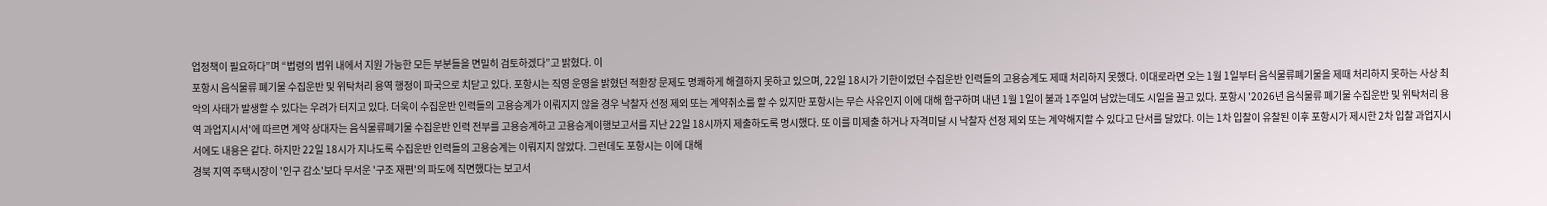업정책이 필요하다”며 “법령의 범위 내에서 지원 가능한 모든 부분들을 면밀히 검토하겠다”고 밝혔다. 이
포항시 음식물류 폐기물 수집운반 및 위탁처리 용역 행정이 파국으로 치닫고 있다. 포항시는 직영 운영을 밝혔던 적환장 문제도 명쾌하게 해결하지 못하고 있으며, 22일 18시가 기한이었던 수집운반 인력들의 고용승계도 제때 처리하지 못했다. 이대로라면 오는 1월 1일부터 음식물류폐기물을 제때 처리하지 못하는 사상 최악의 사태가 발생할 수 있다는 우려가 터지고 있다. 더욱이 수집운반 인력들의 고용승계가 이뤄지지 않을 경우 낙찰자 선정 제외 또는 계약취소를 할 수 있지만 포항시는 무슨 사유인지 이에 대해 함구하며 내년 1월 1일이 불과 1주일여 남았는데도 시일을 끌고 있다. 포항시 '2026년 음식물류 폐기물 수집운반 및 위탁처리 용역 과업지시서'에 따르면 계약 상대자는 음식물류폐기물 수집운반 인력 전부를 고용승계하고 고용승계이행보고서를 지난 22일 18시까지 제출하도록 명시했다. 또 이를 미제출 하거나 자격미달 시 낙찰자 선정 제외 또는 계약해지할 수 있다고 단서를 달았다. 이는 1차 입찰이 유찰된 이후 포항시가 제시한 2차 입찰 과업지시서에도 내용은 같다. 하지만 22일 18시가 지나도록 수집운반 인력들의 고용승계는 이뤄지지 않았다. 그런데도 포항시는 이에 대해
경북 지역 주택시장이 '인구 감소'보다 무서운 '구조 재편'의 파도에 직면했다는 보고서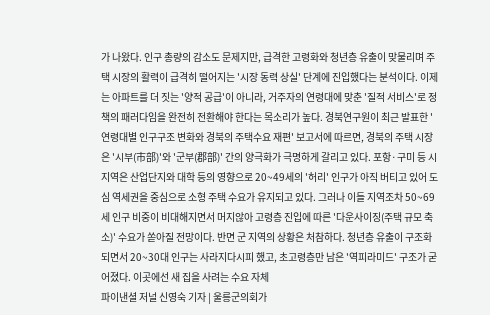가 나왔다. 인구 총량의 감소도 문제지만, 급격한 고령화와 청년층 유출이 맞물리며 주택 시장의 활력이 급격히 떨어지는 '시장 동력 상실' 단계에 진입했다는 분석이다. 이제는 아파트를 더 짓는 '양적 공급'이 아니라, 거주자의 연령대에 맞춘 '질적 서비스'로 정책의 패러다임을 완전히 전환해야 한다는 목소리가 높다. 경북연구원이 최근 발표한 '연령대별 인구구조 변화와 경북의 주택수요 재편' 보고서에 따르면, 경북의 주택 시장은 '시부(市部)'와 '군부(郡部)' 간의 양극화가 극명하게 갈리고 있다. 포항·구미 등 시 지역은 산업단지와 대학 등의 영향으로 20~49세의 '허리' 인구가 아직 버티고 있어 도심 역세권을 중심으로 소형 주택 수요가 유지되고 있다. 그러나 이들 지역조차 50~69세 인구 비중이 비대해지면서 머지않아 고령층 진입에 따른 '다운사이징(주택 규모 축소)' 수요가 쏟아질 전망이다. 반면 군 지역의 상황은 처참하다. 청년층 유출이 구조화되면서 20~30대 인구는 사라지다시피 했고, 초고령층만 남은 '역피라미드' 구조가 굳어졌다. 이곳에선 새 집을 사려는 수요 자체
파이낸셜 저널 신영숙 기자 | 울릉군의회가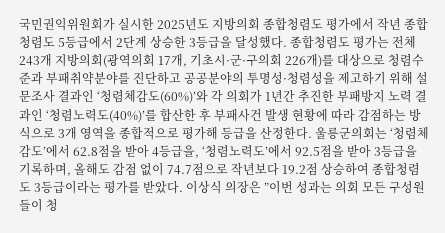국민권익위원회가 실시한 2025년도 지방의회 종합청렴도 평가에서 작년 종합청렴도 5등급에서 2단계 상승한 3등급을 달성했다. 종합청렴도 평가는 전체 243개 지방의회(광역의회 17개, 기초시·군·구의회 226개)를 대상으로 청렴수준과 부패취약분야를 진단하고 공공분야의 투명성·청렴성을 제고하기 위해 설문조사 결과인 ‘청렴체감도(60%)’와 각 의회가 1년간 추진한 부패방지 노력 결과인 ‘청렴노력도(40%)’를 합산한 후 부패사건 발생 현황에 따라 감점하는 방식으로 3개 영역을 종합적으로 평가해 등급을 산정한다. 울릉군의회는 ‘청렴체감도’에서 62.8점을 받아 4등급을, ‘청렴노력도’에서 92.5점을 받아 3등급을 기록하며, 올해도 감점 없이 74.7점으로 작년보다 19.2점 상승하여 종합청렴도 3등급이라는 평가를 받았다. 이상식 의장은 ”이번 성과는 의회 모든 구성원들이 청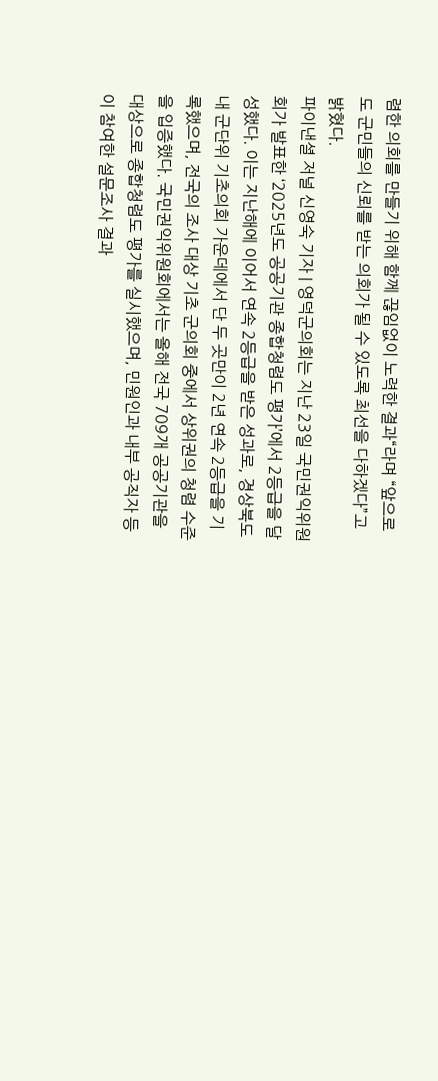렴한 의회를 만들기 위해 함께 끊임없이 노력한 결과“라며 “앞으로도 군민들의 신뢰를 받는 의회가 될 수 있도록 최선을 다하겠다”고 밝혔다.
파이낸셜 저널 신영숙 기자 | 영덕군의회는 지난 23일 국민권익위원회가 발표한 ‘2025년도 공공기관 종합청렴도 평가’에서 2등급을 달성했다. 이는 지난해에 이어서 연속 2등급을 받은 성과로, 경상북도 내 군단위 기초의회 가운데에서 단 두 곳만이 2년 연속 2등급을 기록했으며, 전국의 조사 대상 기초 군의회 중에서 상위권의 청렴 수준을 입증했다. 국민권익위원회에서는 올해 전국 709개 공공기관을 대상으로 종합청렴도 평가를 실시했으며, 민원인과 내부 공직자 등이 참여한 설문조사 결과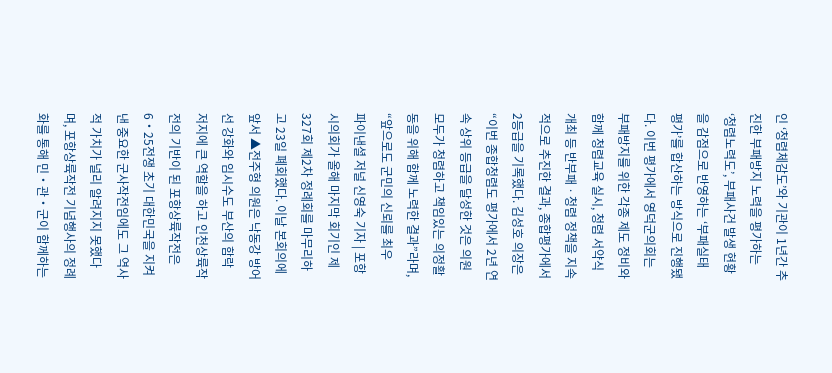인 ‘청렴체감도’와 기관이 1년간 추진한 부패방지 노력을 평가하는 ‘청렴노력도’, 부패사건 발생 현황을 감점으로 반영하는 ‘부패실태 평가’를 합산하는 방식으로 진행됐다. 이번 평가에서 영덕군의회는 부패방지를 위한 각종 제도 정비와 함께 청렴교육 실시, 청렴 서약식 개최 등 반부패ㆍ청렴 정책을 지속적으로 추진한 결과, 종합평가에서 2등급을 기록했다. 김성호 의장은 “이번 종합청렴도 평가에서 2년 연속 상위 등급을 달성한 것은 의원 모두가 청렴하고 책임있는 의정활동을 위해 함께 노력한 결과”라며, “앞으로도 군민의 신뢰를 최우
파이낸셜 저널 신영숙 기자 | 포항시의회가 올해 마지막 회기인 제327회 제2차 정례회를 마무리하고 23일 폐회했다. 이날 본회의에 앞서 ▲전주형 의원은 낙동강 방어선 강화와 임시수도 부산의 함락 저지에 큰 역할을 하고 인천상륙작전의 기반이 된 포항상륙작전은 6‧25전쟁 초기 대한민국을 지켜낸 중요한 군사작전임에도 그 역사적 가치가 널리 알려지지 못했다며, 포항상륙작전 기념행사의 정례화를 통해 민‧관‧군이 함께하는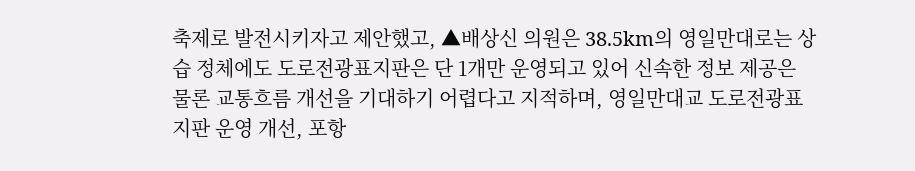축제로 발전시키자고 제안했고, ▲배상신 의원은 38.5km의 영일만대로는 상습 정체에도 도로전광표지판은 단 1개만 운영되고 있어 신속한 정보 제공은 물론 교통흐름 개선을 기대하기 어렵다고 지적하며, 영일만대교 도로전광표지판 운영 개선, 포항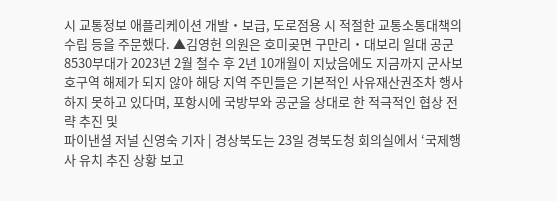시 교통정보 애플리케이션 개발‧보급, 도로점용 시 적절한 교통소통대책의 수립 등을 주문했다. ▲김영헌 의원은 호미곶면 구만리‧대보리 일대 공군 8530부대가 2023년 2월 철수 후 2년 10개월이 지났음에도 지금까지 군사보호구역 해제가 되지 않아 해당 지역 주민들은 기본적인 사유재산권조차 행사하지 못하고 있다며, 포항시에 국방부와 공군을 상대로 한 적극적인 협상 전략 추진 및
파이낸셜 저널 신영숙 기자 | 경상북도는 23일 경북도청 회의실에서 ‘국제행사 유치 추진 상황 보고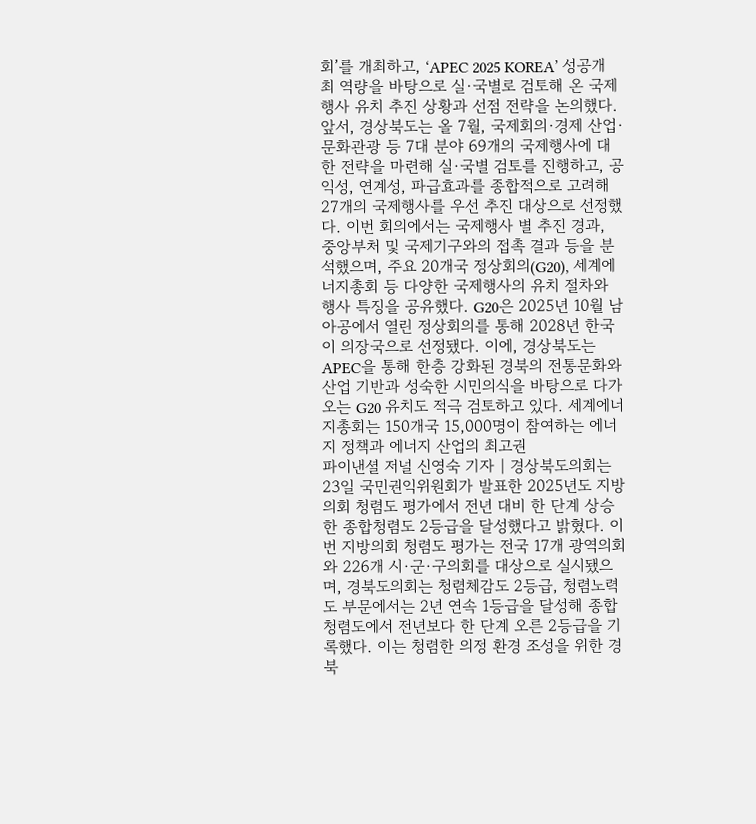회’를 개최하고, ‘APEC 2025 KOREA’ 성공개최 역량을 바탕으로 실·국별로 검토해 온 국제행사 유치 추진 상황과 선점 전략을 논의했다. 앞서, 경상북도는 올 7월, 국제회의·경제 산업·문화관광 등 7대 분야 69개의 국제행사에 대한 전략을 마련해 실·국별 검토를 진행하고, 공익성, 연계성, 파급효과를 종합적으로 고려해 27개의 국제행사를 우선 추진 대상으로 선정했다. 이번 회의에서는 국제행사 별 추진 경과, 중앙부처 및 국제기구와의 접촉 결과 등을 분석했으며, 주요 20개국 정상회의(G20), 세계에너지총회 등 다양한 국제행사의 유치 절차와 행사 특징을 공유했다. G20은 2025년 10월 남아공에서 열린 정상회의를 통해 2028년 한국이 의장국으로 선정됐다. 이에, 경상북도는 APEC을 통해 한층 강화된 경북의 전통문화와 산업 기반과 성숙한 시민의식을 바탕으로 다가오는 G20 유치도 적극 검토하고 있다. 세계에너지총회는 150개국 15,000명이 참여하는 에너지 정책과 에너지 산업의 최고권
파이낸셜 저널 신영숙 기자 | 경상북도의회는 23일 국민권익위원회가 발표한 2025년도 지방의회 청렴도 평가에서 전년 대비 한 단계 상승한 종합청렴도 2등급을 달성했다고 밝혔다. 이번 지방의회 청렴도 평가는 전국 17개 광역의회와 226개 시·군·구의회를 대상으로 실시됐으며, 경북도의회는 청렴체감도 2등급, 청렴노력도 부문에서는 2년 연속 1등급을 달성해 종합청렴도에서 전년보다 한 단계 오른 2등급을 기록했다. 이는 청렴한 의정 환경 조성을 위한 경북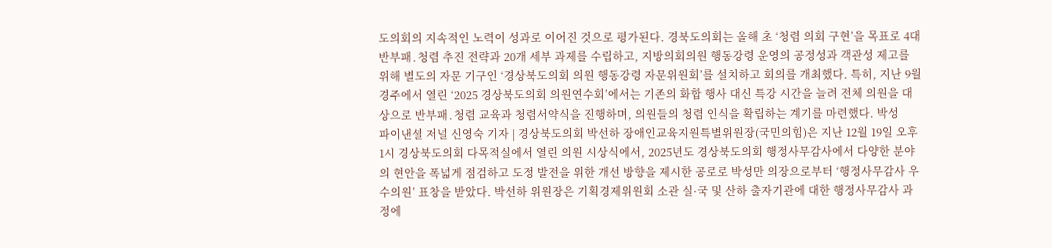도의회의 지속적인 노력이 성과로 이어진 것으로 평가된다. 경북도의회는 올해 초 ‘청렴 의회 구현’을 목표로 4대 반부패․청렴 추진 전략과 20개 세부 과제를 수립하고, 지방의회의원 행동강령 운영의 공정성과 객관성 제고를 위해 별도의 자문 기구인 ‘경상북도의회 의원 행동강령 자문위원회’를 설치하고 회의를 개최했다. 특히, 지난 9월 경주에서 열린 ‘2025 경상북도의회 의원연수회’에서는 기존의 화합 행사 대신 특강 시간을 늘려 전체 의원을 대상으로 반부패․청렴 교육과 청렴서약식을 진행하며, 의원들의 청렴 인식을 확립하는 계기를 마련했다. 박성
파이낸셜 저널 신영숙 기자 | 경상북도의회 박선하 장애인교육지원특별위원장(국민의힘)은 지난 12월 19일 오후 1시 경상북도의회 다목적실에서 열린 의원 시상식에서, 2025년도 경상북도의회 행정사무감사에서 다양한 분야의 현안을 폭넓게 점검하고 도정 발전을 위한 개선 방향을 제시한 공로로 박성만 의장으로부터 ‘행정사무감사 우수의원’ 표창을 받았다. 박선하 위원장은 기획경제위원회 소관 실·국 및 산하 출자기관에 대한 행정사무감사 과정에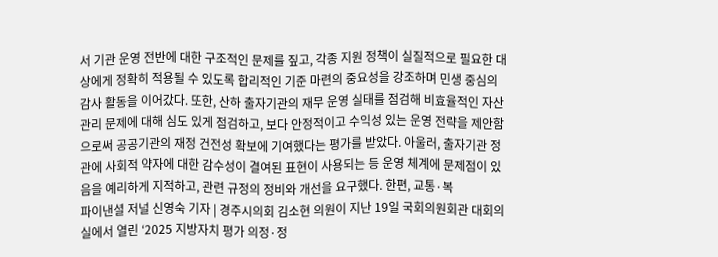서 기관 운영 전반에 대한 구조적인 문제를 짚고, 각종 지원 정책이 실질적으로 필요한 대상에게 정확히 적용될 수 있도록 합리적인 기준 마련의 중요성을 강조하며 민생 중심의 감사 활동을 이어갔다. 또한, 산하 출자기관의 재무 운영 실태를 점검해 비효율적인 자산 관리 문제에 대해 심도 있게 점검하고, 보다 안정적이고 수익성 있는 운영 전략을 제안함으로써 공공기관의 재정 건전성 확보에 기여했다는 평가를 받았다. 아울러, 출자기관 정관에 사회적 약자에 대한 감수성이 결여된 표현이 사용되는 등 운영 체계에 문제점이 있음을 예리하게 지적하고, 관련 규정의 정비와 개선을 요구했다. 한편, 교통·복
파이낸셜 저널 신영숙 기자 | 경주시의회 김소현 의원이 지난 19일 국회의원회관 대회의실에서 열린 ‘2025 지방자치 평가 의정·정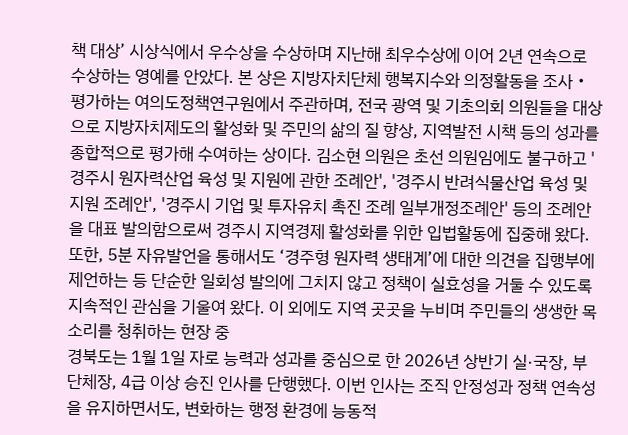책 대상’ 시상식에서 우수상을 수상하며 지난해 최우수상에 이어 2년 연속으로 수상하는 영예를 안았다. 본 상은 지방자치단체 행복지수와 의정활동을 조사・평가하는 여의도정책연구원에서 주관하며, 전국 광역 및 기초의회 의원들을 대상으로 지방자치제도의 활성화 및 주민의 삶의 질 향상, 지역발전 시책 등의 성과를 종합적으로 평가해 수여하는 상이다. 김소현 의원은 초선 의원임에도 불구하고 '경주시 원자력산업 육성 및 지원에 관한 조례안', '경주시 반려식물산업 육성 및 지원 조례안', '경주시 기업 및 투자유치 촉진 조례 일부개정조례안' 등의 조례안을 대표 발의함으로써 경주시 지역경제 활성화를 위한 입법활동에 집중해 왔다. 또한, 5분 자유발언을 통해서도 ‘경주형 원자력 생태계’에 대한 의견을 집행부에 제언하는 등 단순한 일회성 발의에 그치지 않고 정책이 실효성을 거둘 수 있도록 지속적인 관심을 기울여 왔다. 이 외에도 지역 곳곳을 누비며 주민들의 생생한 목소리를 청취하는 현장 중
경북도는 1월 1일 자로 능력과 성과를 중심으로 한 2026년 상반기 실·국장, 부단체장, 4급 이상 승진 인사를 단행했다. 이번 인사는 조직 안정성과 정책 연속성을 유지하면서도, 변화하는 행정 환경에 능동적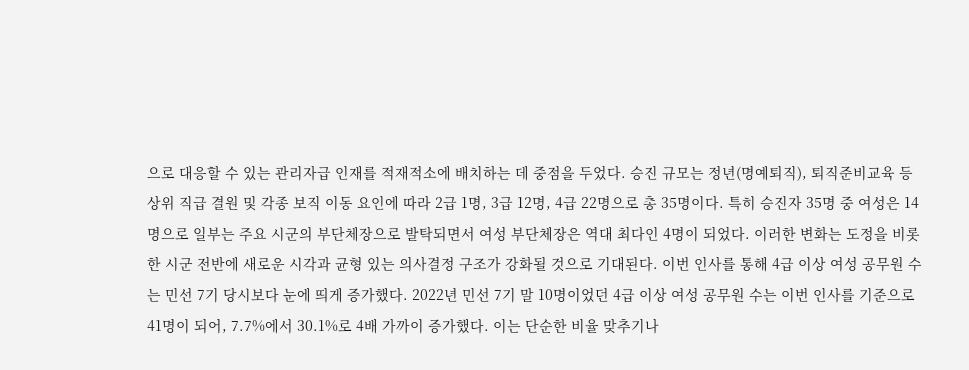으로 대응할 수 있는 관리자급 인재를 적재적소에 배치하는 데 중점을 두었다. 승진 규모는 정년(명예퇴직), 퇴직준비교육 등 상위 직급 결원 및 각종 보직 이동 요인에 따라 2급 1명, 3급 12명, 4급 22명으로 총 35명이다. 특히 승진자 35명 중 여성은 14명으로 일부는 주요 시군의 부단체장으로 발탁되면서 여성 부단체장은 역대 최다인 4명이 되었다. 이러한 변화는 도정을 비롯한 시군 전반에 새로운 시각과 균형 있는 의사결정 구조가 강화될 것으로 기대된다. 이번 인사를 통해 4급 이상 여성 공무원 수는 민선 7기 당시보다 눈에 띄게 증가했다. 2022년 민선 7기 말 10명이었던 4급 이상 여성 공무원 수는 이번 인사를 기준으로 41명이 되어, 7.7%에서 30.1%로 4배 가까이 증가했다. 이는 단순한 비율 맞추기나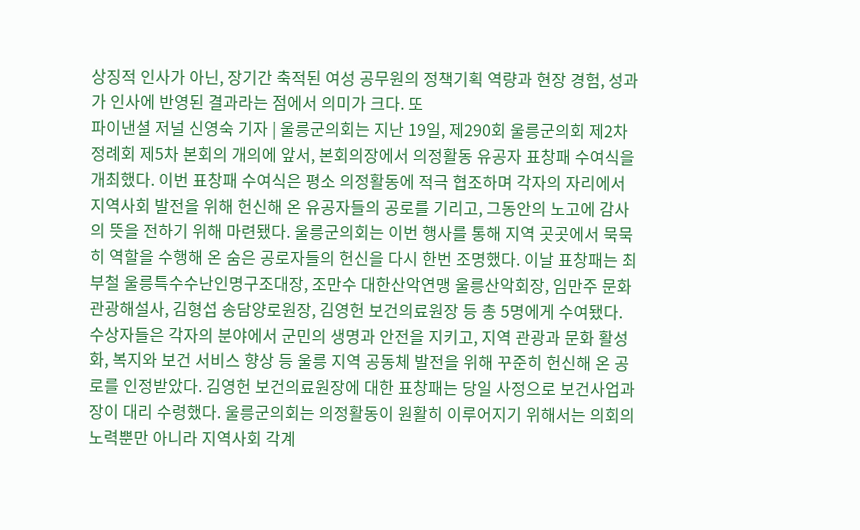상징적 인사가 아닌, 장기간 축적된 여성 공무원의 정책기획 역량과 현장 경험, 성과가 인사에 반영된 결과라는 점에서 의미가 크다. 또
파이낸셜 저널 신영숙 기자 | 울릉군의회는 지난 19일, 제290회 울릉군의회 제2차 정례회 제5차 본회의 개의에 앞서, 본회의장에서 의정활동 유공자 표창패 수여식을 개최했다. 이번 표창패 수여식은 평소 의정활동에 적극 협조하며 각자의 자리에서 지역사회 발전을 위해 헌신해 온 유공자들의 공로를 기리고, 그동안의 노고에 감사의 뜻을 전하기 위해 마련됐다. 울릉군의회는 이번 행사를 통해 지역 곳곳에서 묵묵히 역할을 수행해 온 숨은 공로자들의 헌신을 다시 한번 조명했다. 이날 표창패는 최부철 울릉특수수난인명구조대장, 조만수 대한산악연맹 울릉산악회장, 임만주 문화관광해설사, 김형섭 송담양로원장, 김영헌 보건의료원장 등 총 5명에게 수여됐다. 수상자들은 각자의 분야에서 군민의 생명과 안전을 지키고, 지역 관광과 문화 활성화, 복지와 보건 서비스 향상 등 울릉 지역 공동체 발전을 위해 꾸준히 헌신해 온 공로를 인정받았다. 김영헌 보건의료원장에 대한 표창패는 당일 사정으로 보건사업과장이 대리 수령했다. 울릉군의회는 의정활동이 원활히 이루어지기 위해서는 의회의 노력뿐만 아니라 지역사회 각계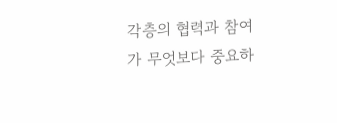각층의 협력과 참여가 무엇보다 중요하